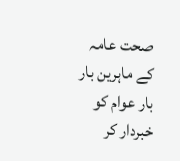صحت عامہ کے ماہرین بار بار عوام کو خبردار کر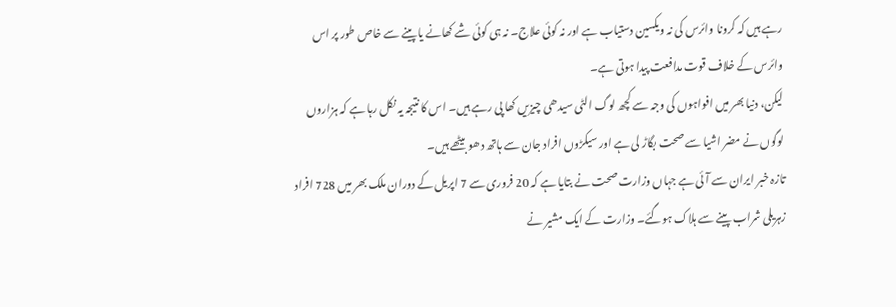رہے ہیں کہ کرونا وائرس کی نہ ویکسین دستیاب ہے اور نہ کوئی علاج۔ نہ ہی کوئی شے کھانے یا پینے سے خاص طور پر اس وائرس کے خلاف قوت مدافعت پیدا ہوتی ہے۔
لیکن، دنیا بھر میں افواہوں کی وجہ سے کچھ لوگ الٹی سیدھی چیزیں کھا پی رہے ہیں۔ اس کا نتیجہ یہ نکل رہا ہے کہ ہزاروں لوگوں نے مضر اشیا سے صحت بگاڑ لی ہے اور سیکڑوں افراد جان سے ہاتھ دھو بیٹھے ہیں۔
تازہ خبر ایران سے آئی ہے جہاں وزارت صحت نے بتایا ہے کہ 20 فروری سے 7 اپریل کے دوران ملک بھر میں 728 افراد زہریلی شراب پینے سے ہلاک ہوگئے۔ وزارت کے ایک مشیر نے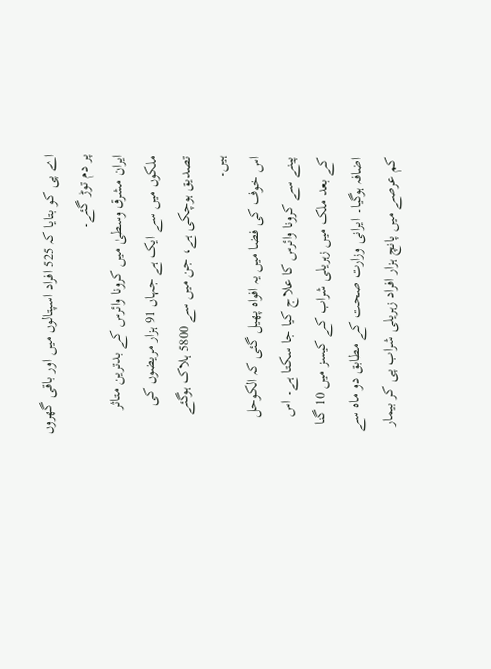اے پی کو بتایا کہ 525 افراد اسپتالوں میں اور باقی گھروں پر دم توڑ گئے۔
ایران مشرق وسطیٰ میں کرونا وائرس کے بدترین متاثر ملکوں میں سے ایک ہے جہاں 91 ہزار مریضوں کی تصدیق ہوچکی ہے، جن میں سے 5800 ہلاک ہوگئے ہیں۔
اس خوف کی فضا میں یہ افواہ پھیل گئی کہ الکوحل پینے سے کرونا وائرس کا علاج کیا جا سکتا ہے۔ اس کے بعد ملک میں زہریلی شراب کے کیسز میں 10 گنا اضافہ ہوگیا۔ ایرانی وزارت صحت کے مطابق دو ماہ سے کم عرصے میں پانچ ہزار افراد زہریلی شراب پی کر بیمار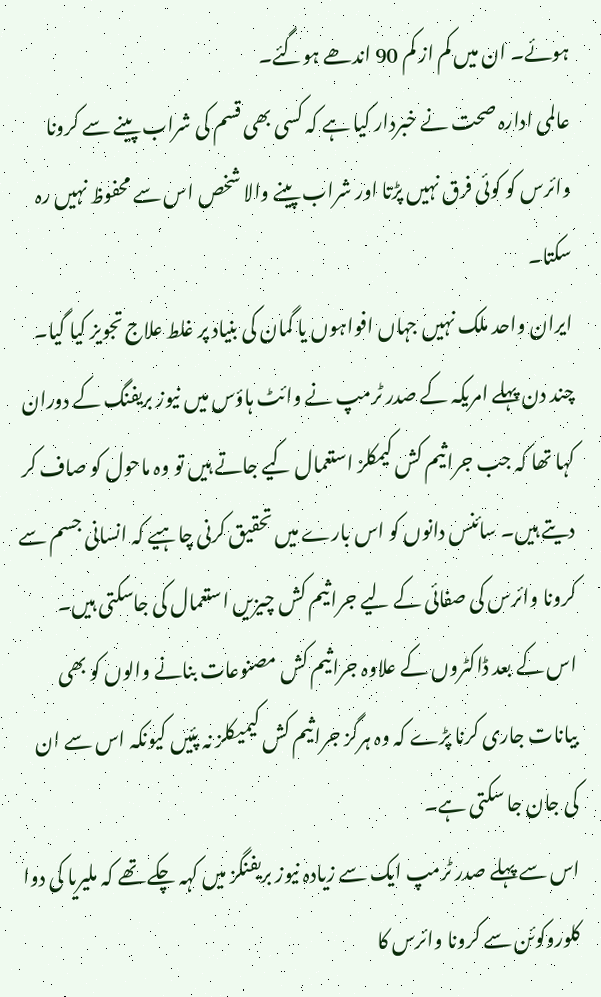ہوئے۔ ان میں کم از کم 90 اندھے ہوگئے۔
عالمی ادارہ صحت نے خبردار کیا ہے کہ کسی بھی قسم کی شراب پینے سے کرونا وائرس کو کوئی فرق نہیں پڑتا اور شراب پینے والا شخص اس سے محفوظ نہیں رہ سکتا۔
ایران واحد ملک نہیں جہاں افواہوں یا گمان کی بنیاد پر غلط علاج تجویز کیا گیا۔ چند دن پہلے امریکہ کے صدر ٹرمپ نے وائٹ ہاؤس میں نیوز بریفنگ کے دوران کہا تھا کہ جب جراثیم کش کیمکلز استعمال کیے جاتے ہیں تو وہ ماحول کو صاف کر دیتے ہیں۔ سائنس دانوں کو اس بارے میں تحقیق کرنی چاہیے کہ انسانی جسم سے کرونا وائرس کی صفائی کے لیے جراثیم کش چیزیں استعمال کی جاسکتی ہیں۔
اس کے بعد ڈاکٹروں کے علاوہ جراثیم کش مصنوعات بنانے والوں کو بھی بیانات جاری کرنا پڑے کہ وہ ہرگز جراثیم کش کیمیکلز نہ پئیں کیونکہ اس سے ان کی جان جا سکتی ہے۔
اس سے پہلے صدر ٹرمپ ایک سے زیادہ نیوز بریفنگز میں کہہ چکے تھے کہ ملیریا کی دوا کلوروکوئن سے کرونا وائرس کا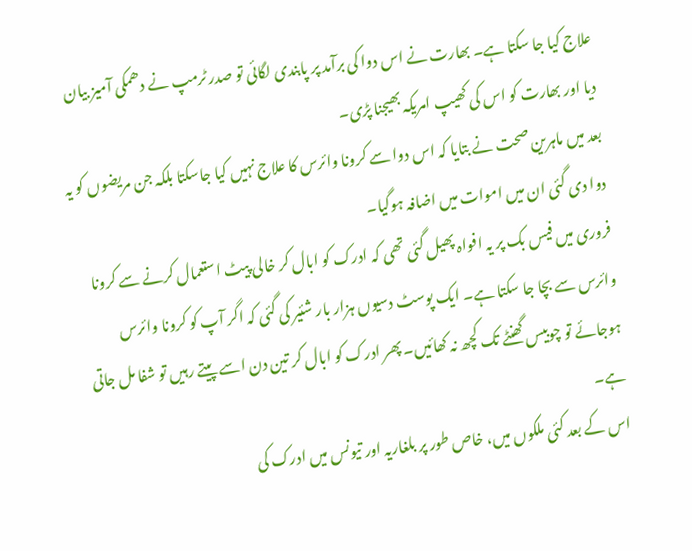علاج کیا جا سکتا ہے۔ بھارت نے اس دوا کی برآمد پر پابندی لگائی تو صدر ٹرمپ نے دھمکی آمیز بیان دیا اور بھارت کو اس کی کھیپ امریکہ بھیجنا پڑی۔
بعد میں ماہرین صحت نے بتایا کہ اس دوا سے کرونا وائرس کا علاج نہیں کیا جاسکتا بلکہ جن مریضوں کو یہ دوا دی گئی ان میں اموات میں اضافہ ہوگیا۔
فروری میں فیس بک پر یہ افواہ پھیل گئی تھی کہ ادرک کو ابال کر خالی پیٹ استعمال کرنے سے کرونا وائرس سے بچا جا سکتا ہے۔ ایک پوسٹ دسیوں ہزار بار شئیر کی گئی کہ اگر آپ کو کرونا وائرس ہوجائے تو چوبیس گھنٹے تک کچھ نہ کھائیں۔ پھر ادرک کو ابال کر تین دن اسے پیتے رہیں تو شفا مل جاتی ہے۔
اس کے بعد کئی ملکوں میں، خاص طور پر بلغاریہ اور تیونس میں ادرک کی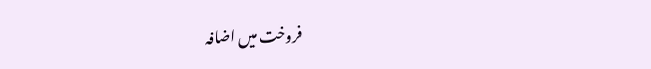فروخت میں اضافہ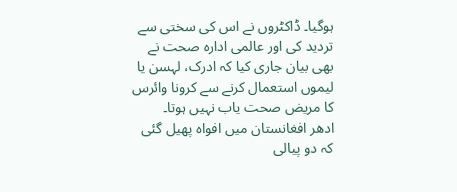ہوگیا۔ ڈاکٹروں نے اس کی سختی سے تردید کی اور عالمی ادارہ صحت نے بھی بیان جاری کیا کہ ادرک، لہسن یا لیموں استعمال کرنے سے کرونا وائرس کا مریض صحت یاب نہیں ہوتا۔
ادھر افغانستان میں افواہ پھیل گئی کہ دو پیالی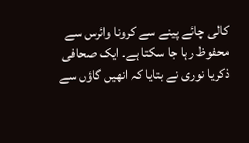کالی چائے پینے سے کرونا وائرس سے محفوظ رہا جا سکتا ہے۔ ایک صحافی ذکریا نوری نے بتایا کہ انھیں گاؤں سے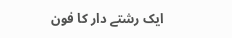ایک رشتے دار کا فون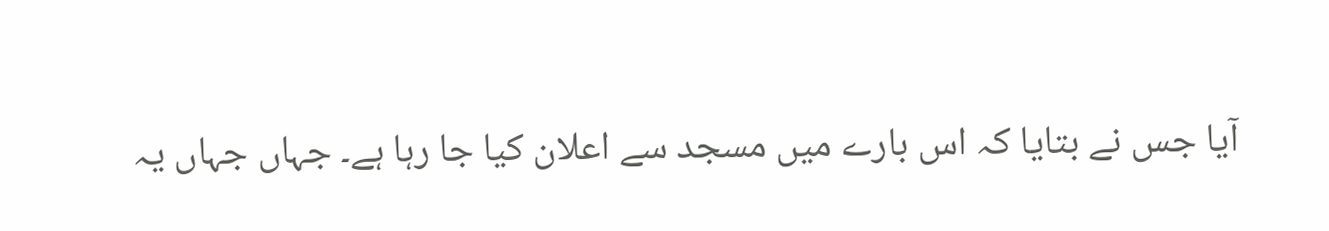آیا جس نے بتایا کہ اس بارے میں مسجد سے اعلان کیا جا رہا ہے۔ جہاں جہاں یہ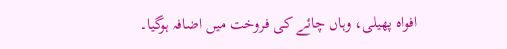افواہ پھیلی، وہاں چائے کی فروخت میں اضافہ ہوگیا۔